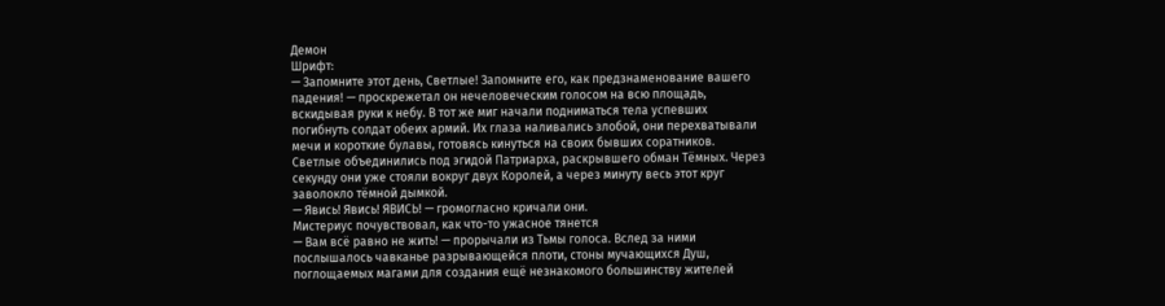Демон
Шрифт:
— Запомните этот день, Светлые! Запомните его, как предзнаменование вашего падения! — проскрежетал он нечеловеческим голосом на всю площадь, вскидывая руки к небу. В тот же миг начали подниматься тела успевших погибнуть солдат обеих армий. Их глаза наливались злобой, они перехватывали мечи и короткие булавы, готовясь кинуться на своих бывших соратников. Светлые объединились под эгидой Патриарха, раскрывшего обман Тёмных. Через секунду они уже стояли вокруг двух Королей, а через минуту весь этот круг заволокло тёмной дымкой.
— Явись! Явись! ЯВИСЬ! — громогласно кричали они.
Мистериус почувствовал, как что-то ужасное тянется
— Вам всё равно не жить! — прорычали из Тьмы голоса. Вслед за ними послышалось чавканье разрывающейся плоти, стоны мучающихся Душ, поглощаемых магами для создания ещё незнакомого большинству жителей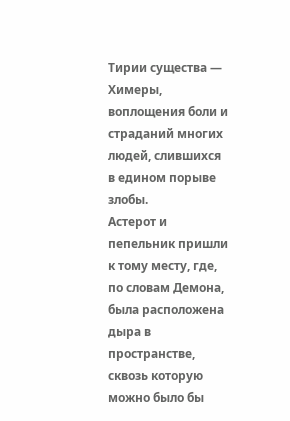Тирии существа — Химеры, воплощения боли и страданий многих людей, слившихся в едином порыве злобы.
Астерот и пепельник пришли к тому месту, где, по словам Демона, была расположена дыра в пространстве, сквозь которую можно было бы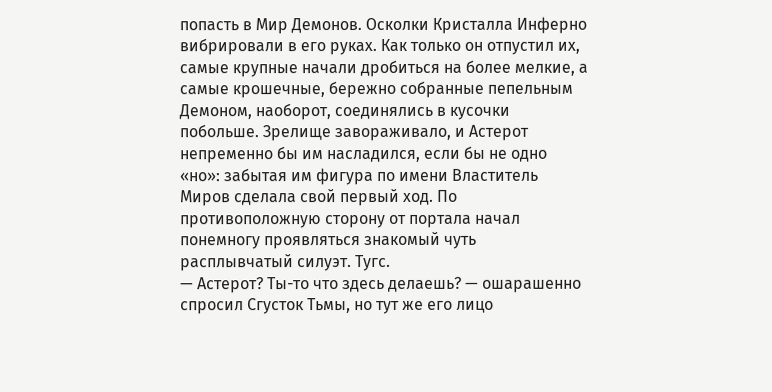попасть в Мир Демонов. Осколки Кристалла Инферно вибрировали в его руках. Как только он отпустил их, самые крупные начали дробиться на более мелкие, а самые крошечные, бережно собранные пепельным Демоном, наоборот, соединялись в кусочки побольше. Зрелище завораживало, и Астерот непременно бы им насладился, если бы не одно «но»: забытая им фигура по имени Властитель Миров сделала свой первый ход. По противоположную сторону от портала начал понемногу проявляться знакомый чуть расплывчатый силуэт. Тугс.
— Астерот? Ты-то что здесь делаешь? — ошарашенно спросил Сгусток Тьмы, но тут же его лицо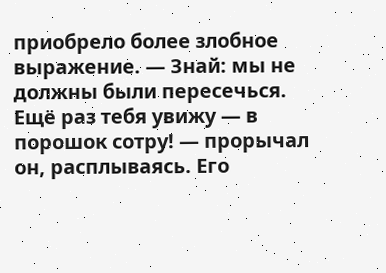приобрело более злобное выражение. — Знай: мы не должны были пересечься. Ещё раз тебя увижу — в порошок сотру! — прорычал он, расплываясь. Его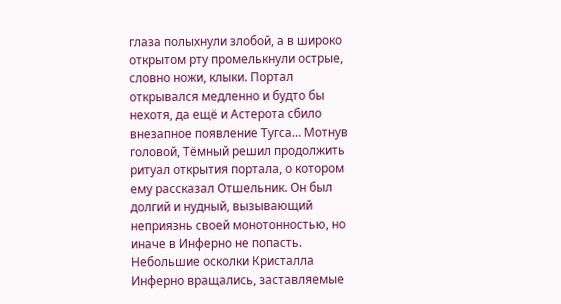глаза полыхнули злобой, а в широко открытом рту промелькнули острые, словно ножи, клыки. Портал открывался медленно и будто бы нехотя, да ещё и Астерота сбило внезапное появление Тугса… Мотнув головой, Тёмный решил продолжить ритуал открытия портала, о котором ему рассказал Отшельник. Он был долгий и нудный, вызывающий неприязнь своей монотонностью, но иначе в Инферно не попасть.
Небольшие осколки Кристалла Инферно вращались, заставляемые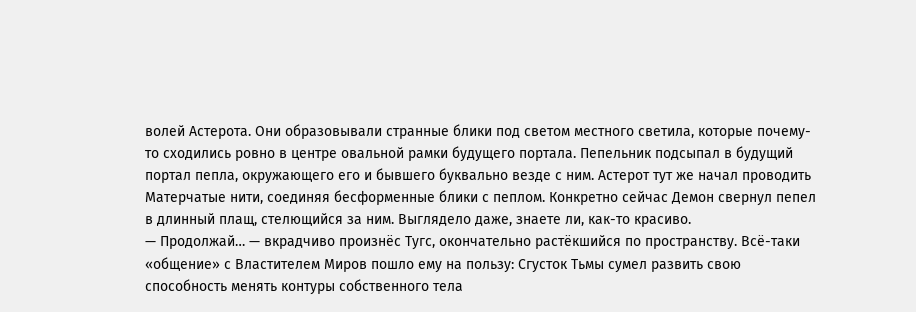волей Астерота. Они образовывали странные блики под светом местного светила, которые почему-то сходились ровно в центре овальной рамки будущего портала. Пепельник подсыпал в будущий портал пепла, окружающего его и бывшего буквально везде с ним. Астерот тут же начал проводить Матерчатые нити, соединяя бесформенные блики с пеплом. Конкретно сейчас Демон свернул пепел в длинный плащ, стелющийся за ним. Выглядело даже, знаете ли, как-то красиво.
— Продолжай… — вкрадчиво произнёс Тугс, окончательно растёкшийся по пространству. Всё-таки «общение» с Властителем Миров пошло ему на пользу: Сгусток Тьмы сумел развить свою способность менять контуры собственного тела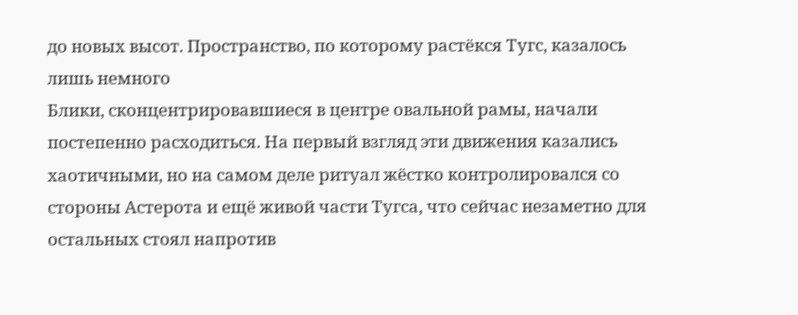до новых высот. Пространство, по которому растёкся Тугс, казалось лишь немного
Блики, сконцентрировавшиеся в центре овальной рамы, начали постепенно расходиться. На первый взгляд эти движения казались хаотичными, но на самом деле ритуал жёстко контролировался со стороны Астерота и ещё живой части Тугса, что сейчас незаметно для остальных стоял напротив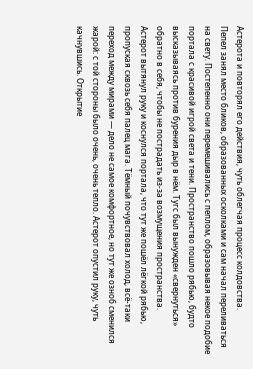Астерота и повторял его действия, чуть облегчая процесс колдовства.
Пепел занял место бликов, образованных осколками и сам начал переливаться на свету. Постепенно они перемешивались с пеплом, образовывая некое подобие портала с красивой игрой света и тени. Пространство пошло рябью, будто высказываясь против бурения дыр в нём. Тугс был вынужден «свернуться» обратно в себя, чтобы не пострадать из-за возмущения пространства.
Астерот вытянул руку и коснулся портала, что тут же пошёл лёгкой рябью, пропуская сквозь себя палец мага. Тёмный почувствовал холод, всё-таки переход между мирами — дело не самое комфортное, но тут же озноб сменился жарой: с той стороны было очень, очень тепло. Астерот опустил руку, чуть качнувшись. Открытие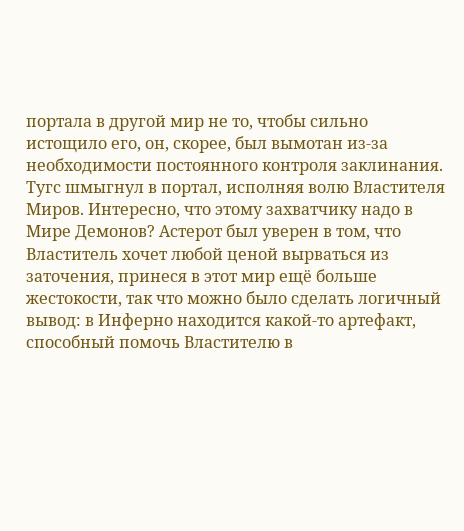портала в другой мир не то, чтобы сильно истощило его, он, скорее, был вымотан из-за необходимости постоянного контроля заклинания.
Тугс шмыгнул в портал, исполняя волю Властителя Миров. Интересно, что этому захватчику надо в Мире Демонов? Астерот был уверен в том, что Властитель хочет любой ценой вырваться из заточения, принеся в этот мир ещё больше жестокости, так что можно было сделать логичный вывод: в Инферно находится какой-то артефакт, способный помочь Властителю в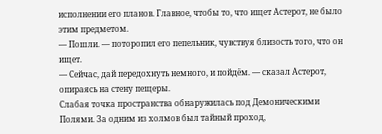исполнении его планов. Главное, чтобы то, что ищет Астерот, не было этим предметом.
— Пошли. — поторопил его пепельник, чувствуя близость того, что он ищет.
— Сейчас, дай передохнуть немного, и пойдём. — сказал Астерот, опираясь на стену пещеры.
Слабая точка пространства обнаружилась под Демоническими Полями. За одним из холмов был тайный проход,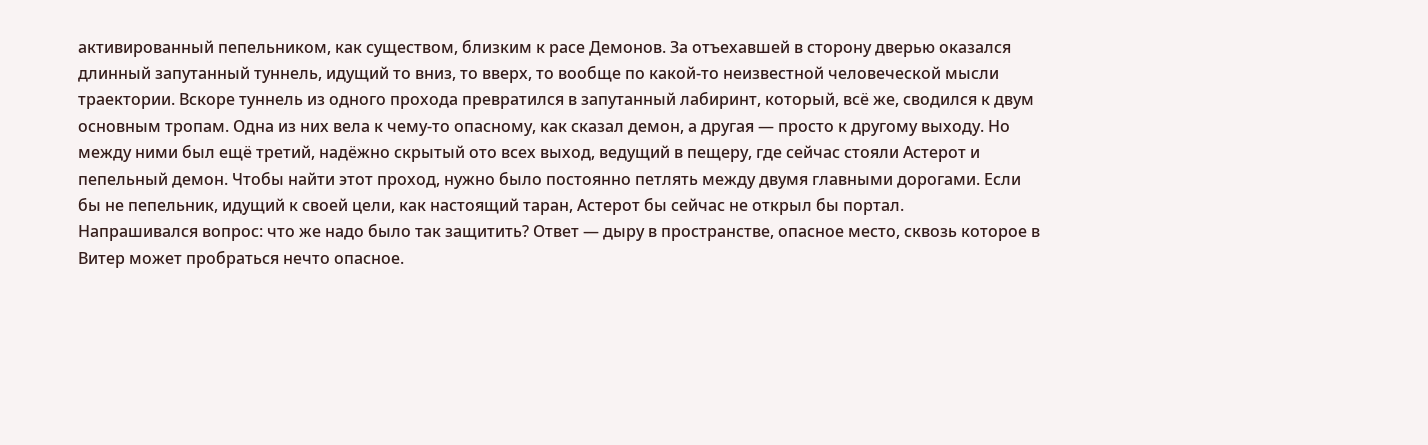активированный пепельником, как существом, близким к расе Демонов. За отъехавшей в сторону дверью оказался длинный запутанный туннель, идущий то вниз, то вверх, то вообще по какой-то неизвестной человеческой мысли траектории. Вскоре туннель из одного прохода превратился в запутанный лабиринт, который, всё же, сводился к двум основным тропам. Одна из них вела к чему-то опасному, как сказал демон, а другая — просто к другому выходу. Но между ними был ещё третий, надёжно скрытый ото всех выход, ведущий в пещеру, где сейчас стояли Астерот и пепельный демон. Чтобы найти этот проход, нужно было постоянно петлять между двумя главными дорогами. Если бы не пепельник, идущий к своей цели, как настоящий таран, Астерот бы сейчас не открыл бы портал.
Напрашивался вопрос: что же надо было так защитить? Ответ — дыру в пространстве, опасное место, сквозь которое в Витер может пробраться нечто опасное.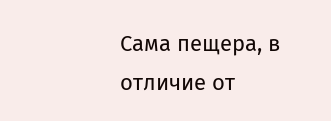Сама пещера, в отличие от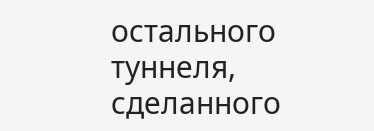остального туннеля, сделанного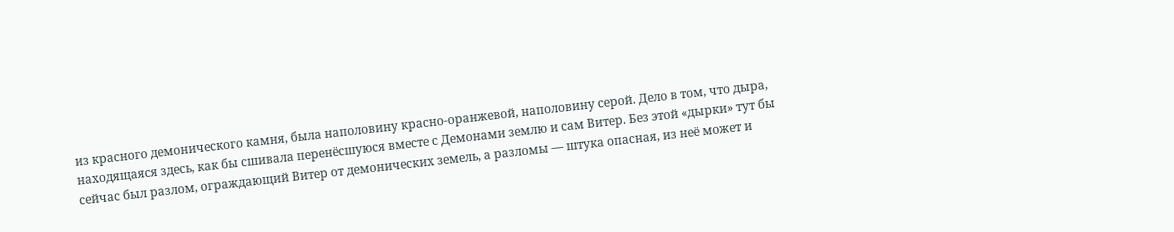из красного демонического камня, была наполовину красно-оранжевой, наполовину серой. Дело в том, что дыра, находящаяся здесь, как бы сшивала перенёсшуюся вместе с Демонами землю и сам Витер. Без этой «дырки» тут бы сейчас был разлом, ограждающий Витер от демонических земель, а разломы — штука опасная, из неё может и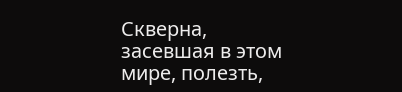Скверна, засевшая в этом мире, полезть,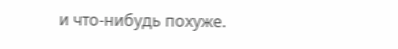и что-нибудь похуже.